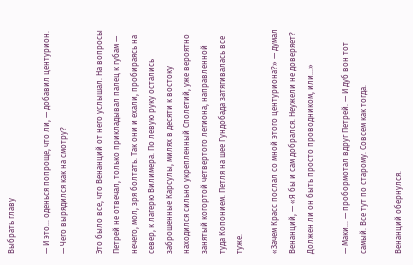Выбрать главу

— И это… оденься попроще, что ли, — добавил центурион. — Чего вырядился как на смотру?

Это было все, что Венанций от него услышал. На вопросы Петрей не отвечал, только прикладывал палец к губам — нечего, мол, зря болтать. Так они и ехали, пробираясь на север, к лагерю Вилимера. По левую руку остались заброшенные Карсулы, милях в десяти к востоку находился сильно укрепленный Сполетий, уже вероятно занятый когортой четвертого легиона, направленной туда Копонием. Петля на шее Гундобада затягивалась все туже.

«Зачем Красс послал со мной этого центуриона?» — думал Венанций, — «Я бы и сам добрался. Неужели не доверяет? Должен ли он быть просто проводником, или…»

— Маки… — пробормотал вдруг Петрей. — И дуб вон тот самый. Все тут по старому. Совсем как тогда.

Венанций обернулся.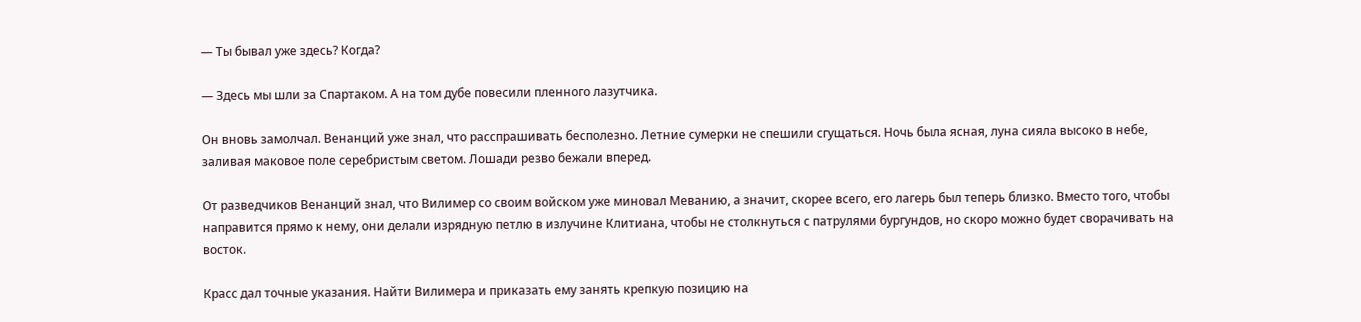— Ты бывал уже здесь? Когда?

— Здесь мы шли за Спартаком. А на том дубе повесили пленного лазутчика.

Он вновь замолчал. Венанций уже знал, что расспрашивать бесполезно. Летние сумерки не спешили сгущаться. Ночь была ясная, луна сияла высоко в небе, заливая маковое поле серебристым светом. Лошади резво бежали вперед.

От разведчиков Венанций знал, что Вилимер со своим войском уже миновал Меванию, а значит, скорее всего, его лагерь был теперь близко. Вместо того, чтобы направится прямо к нему, они делали изрядную петлю в излучине Клитиана, чтобы не столкнуться с патрулями бургундов, но скоро можно будет сворачивать на восток.

Красс дал точные указания. Найти Вилимера и приказать ему занять крепкую позицию на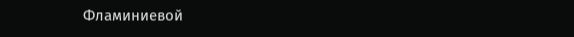Фламиниевой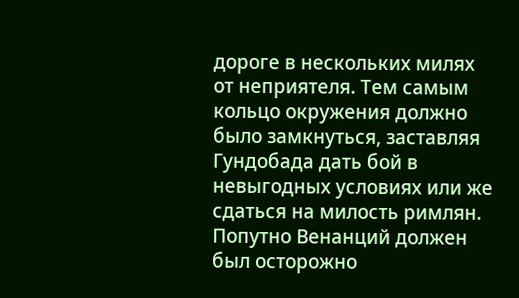дороге в нескольких милях от неприятеля. Тем самым кольцо окружения должно было замкнуться, заставляя Гундобада дать бой в невыгодных условиях или же сдаться на милость римлян. Попутно Венанций должен был осторожно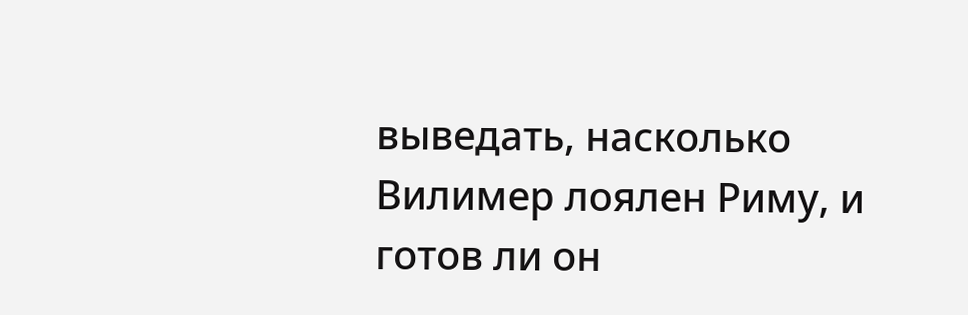выведать, насколько Вилимер лоялен Риму, и готов ли он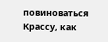повиноваться Крассу, как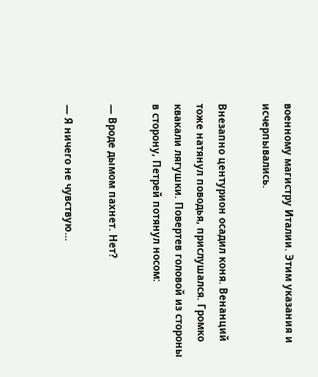военному магистру Италии. Этим указания и исчерпывались.

Внезапно центурион осадил коня. Венанций тоже натянул поводья, прислушался. Громко квакали лягушки. Повертев головой из стороны в сторону, Петрей потянул носом:

— Вроде дымом пахнет. Нет?

— Я ничего не чувствую…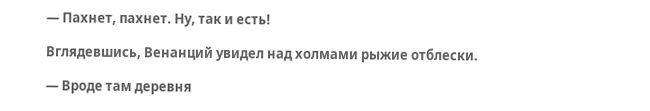— Пахнет, пахнет. Ну, так и есть!

Вглядевшись, Венанций увидел над холмами рыжие отблески.

— Вроде там деревня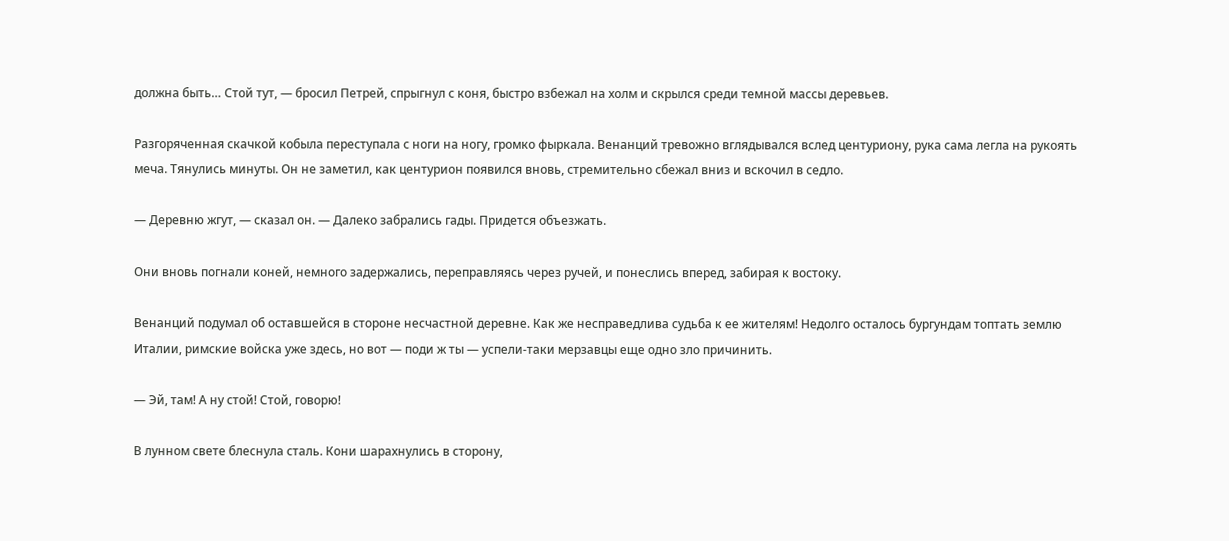должна быть… Стой тут, — бросил Петрей, спрыгнул с коня, быстро взбежал на холм и скрылся среди темной массы деревьев.

Разгоряченная скачкой кобыла переступала с ноги на ногу, громко фыркала. Венанций тревожно вглядывался вслед центуриону, рука сама легла на рукоять меча. Тянулись минуты. Он не заметил, как центурион появился вновь, стремительно сбежал вниз и вскочил в седло.

— Деревню жгут, — сказал он. — Далеко забрались гады. Придется объезжать.

Они вновь погнали коней, немного задержались, переправляясь через ручей, и понеслись вперед, забирая к востоку.

Венанций подумал об оставшейся в стороне несчастной деревне. Как же несправедлива судьба к ее жителям! Недолго осталось бургундам топтать землю Италии, римские войска уже здесь, но вот — поди ж ты — успели-таки мерзавцы еще одно зло причинить.

— Эй, там! А ну стой! Стой, говорю!

В лунном свете блеснула сталь. Кони шарахнулись в сторону,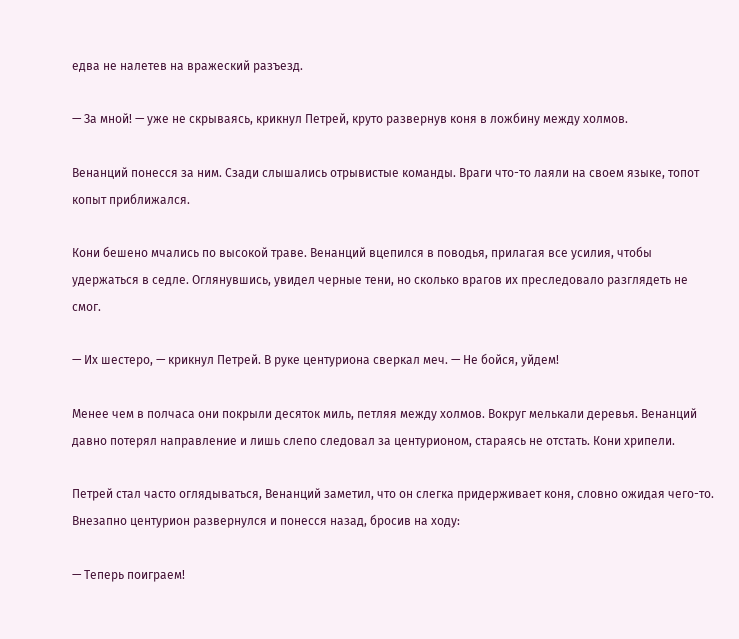едва не налетев на вражеский разъезд.

— За мной! — уже не скрываясь, крикнул Петрей, круто развернув коня в ложбину между холмов.

Венанций понесся за ним. Сзади слышались отрывистые команды. Враги что-то лаяли на своем языке, топот копыт приближался.

Кони бешено мчались по высокой траве. Венанций вцепился в поводья, прилагая все усилия, чтобы удержаться в седле. Оглянувшись, увидел черные тени, но сколько врагов их преследовало разглядеть не смог.

— Их шестеро, — крикнул Петрей. В руке центуриона сверкал меч. — Не бойся, уйдем!

Менее чем в полчаса они покрыли десяток миль, петляя между холмов. Вокруг мелькали деревья. Венанций давно потерял направление и лишь слепо следовал за центурионом, стараясь не отстать. Кони хрипели.

Петрей стал часто оглядываться, Венанций заметил, что он слегка придерживает коня, словно ожидая чего-то. Внезапно центурион развернулся и понесся назад, бросив на ходу:

— Теперь поиграем!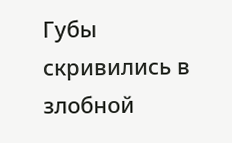Губы скривились в злобной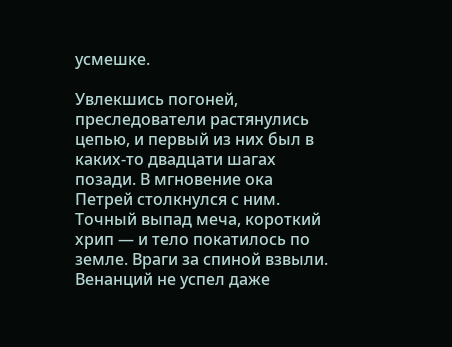усмешке.

Увлекшись погоней, преследователи растянулись цепью, и первый из них был в каких-то двадцати шагах позади. В мгновение ока Петрей столкнулся с ним. Точный выпад меча, короткий хрип — и тело покатилось по земле. Враги за спиной взвыли. Венанций не успел даже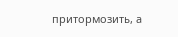притормозить, а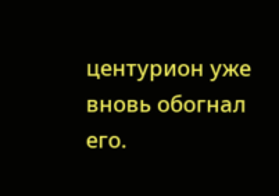центурион уже вновь обогнал его.